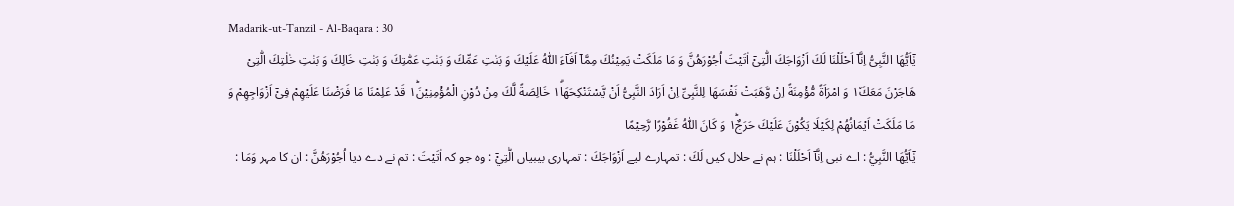Madarik-ut-Tanzil - Al-Baqara : 30
یٰۤاَیُّهَا النَّبِیُّ اِنَّاۤ اَحْلَلْنَا لَكَ اَزْوَاجَكَ الّٰتِیْۤ اٰتَیْتَ اُجُوْرَهُنَّ وَ مَا مَلَكَتْ یَمِیْنُكَ مِمَّاۤ اَفَآءَ اللّٰهُ عَلَیْكَ وَ بَنٰتِ عَمِّكَ وَ بَنٰتِ عَمّٰتِكَ وَ بَنٰتِ خَالِكَ وَ بَنٰتِ خٰلٰتِكَ الّٰتِیْ هَاجَرْنَ مَعَكَ١٘ وَ امْرَاَةً مُّؤْمِنَةً اِنْ وَّهَبَتْ نَفْسَهَا لِلنَّبِیِّ اِنْ اَرَادَ النَّبِیُّ اَنْ یَّسْتَنْكِحَهَا١ۗ خَالِصَةً لَّكَ مِنْ دُوْنِ الْمُؤْمِنِیْنَ١ؕ قَدْ عَلِمْنَا مَا فَرَضْنَا عَلَیْهِمْ فِیْۤ اَزْوَاجِهِمْ وَ مَا مَلَكَتْ اَیْمَانُهُمْ لِكَیْلَا یَكُوْنَ عَلَیْكَ حَرَجٌ١ؕ وَ كَانَ اللّٰهُ غَفُوْرًا رَّحِیْمًا
يٰٓاَيُّهَا النَّبِيُّ : اے نبی اِنَّآ اَحْلَلْنَا : ہم نے حلال کیں لَكَ : تمہارے لیے اَزْوَاجَكَ : تمہاری بیبیاں الّٰتِيْٓ : وہ جو کہ اٰتَيْتَ : تم نے دے دیا اُجُوْرَهُنَّ : ان کا مہر وَمَا :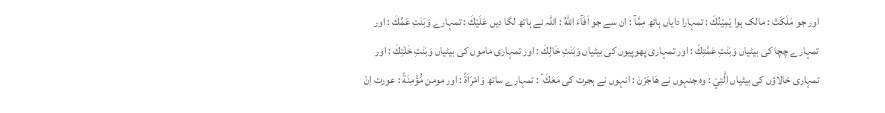اور جو مَلَكَتْ : مالک ہوا يَمِيْنُكَ : تمہارا دایاں ہاتھ مِمَّآ : ان سے جو اَفَآءَ اللّٰهُ : اللہ نے ہاتھ لگا دیں عَلَيْكَ : تمہارے وَبَنٰتِ عَمِّكَ : اور تمہارے چچا کی بیٹیاں وَبَنٰتِ عَمّٰتِكَ : اور تمہاری پھوپیوں کی بیٹیاں وَبَنٰتِ خَالِكَ : اور تمہاری ماموں کی بیٹیاں وَبَنٰتِ خٰلٰتِكَ : اور تمہاری خالاؤں کی بیٹیاں الّٰتِيْ : وہ جنہوں نے هَاجَرْنَ : انہوں نے ہجرت کی مَعَكَ ۡ : تمہارے ساتھ وَامْرَاَةً : اور مومن مُّؤْمِنَةً : عورت اِنْ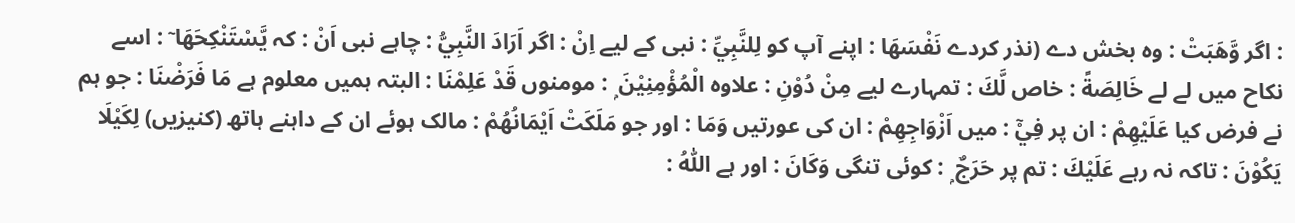: اگر وَّهَبَتْ : وہ بخش دے (نذر کردے نَفْسَهَا : اپنے آپ کو لِلنَّبِيِّ : نبی کے لیے اِنْ : اگر اَرَادَ النَّبِيُّ : چاہے نبی اَنْ : کہ يَّسْتَنْكِحَهَا ۤ : اسے نکاح میں لے لے خَالِصَةً : خاص لَّكَ : تمہارے لیے مِنْ دُوْنِ : علاوہ الْمُؤْمِنِيْنَ ۭ : مومنوں قَدْ عَلِمْنَا : البتہ ہمیں معلوم ہے مَا فَرَضْنَا : جو ہم نے فرض کیا عَلَيْهِمْ : ان پر فِيْٓ : میں اَزْوَاجِهِمْ : ان کی عورتیں وَمَا : اور جو مَلَكَتْ اَيْمَانُهُمْ : مالک ہوئے ان کے داہنے ہاتھ (کنیزیں) لِكَيْلَا يَكُوْنَ : تاکہ نہ رہے عَلَيْكَ : تم پر حَرَجٌ ۭ : کوئی تنگی وَكَانَ : اور ہے اللّٰهُ :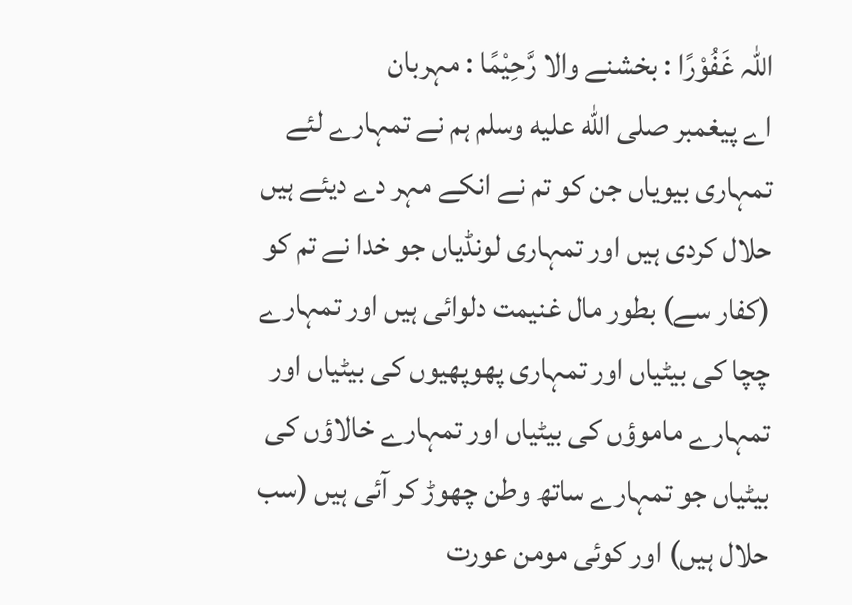اللہ غَفُوْرًا : بخشنے والا رَّحِيْمًا : مہربان
اے پیغمبر صلى الله عليه وسلم ہم نے تمہارے لئے تمہاری بیویاں جن کو تم نے انکے مہر دے دیئے ہیں حلال کردی ہیں اور تمہاری لونڈیاں جو خدا نے تم کو (کفار سے) بطور مال غنیمت دلوائی ہیں اور تمہارے چچا کی بیٹیاں اور تمہاری پھوپھیوں کی بیٹیاں اور تمہارے ماموؤں کی بیٹیاں اور تمہارے خالاؤں کی بیٹیاں جو تمہارے ساتھ وطن چھوڑ کر آئی ہیں (سب حلال ہیں) اور کوئی مومن عورت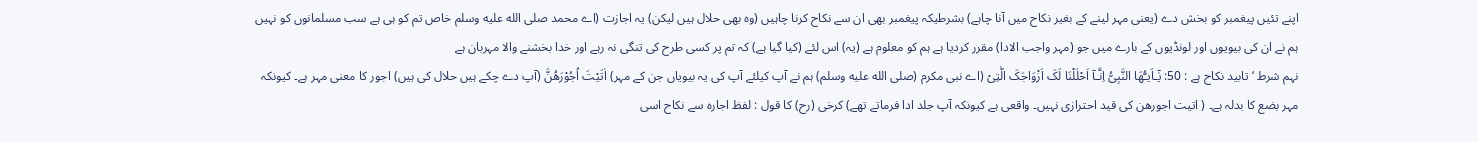اپنے تئیں پیغمبر کو بخش دے (یعنی مہر لینے کے بغیر نکاح میں آنا چاہے) بشرطیکہ پیغمبر بھی ان سے نکاح کرنا چاہیں (وہ بھی حلال ہیں لیکن) یہ اجازت (اے محمد صلى الله عليه وسلم خاص تم کو ہی ہے سب مسلمانوں کو نہیں ہم نے ان کی بیویوں اور لونڈیوں کے بارے میں جو (مہر واجب الادا) مقرر کردیا ہے ہم کو معلوم ہے (یہ) اس لئے (کیا گیا ہے) کہ تم پر کسی طرح کی تنگی نہ رہے اور خدا بخشنے والا مہربان ہے
نہم شرط ‘ تابید نکاح ہے : 50: یٰٓـاَیـُّھَا النَّبِیُّ اِنَّـآ اَحْلَلْنَا لَکَ اَزْوَاجَکَ الّٰتِیْ (اے نبی مکرم (صلى الله عليه وسلم) ہم نے آپ کیلئے آپ کی یہ بیویاں جن کے مہر) اٰتَیْتَ اُجُوْرَھُنَّ (آپ دے چکے ہیں حلال کی ہیں) اجور کا معنی مہر ہے۔ کیونکہ مہر بضع کا بدلہ ہے۔ ( اتیت اجورھن کی قید احترازی نہیں۔ واقعی ہے کیونکہ آپ جلد ادا فرماتے تھے) کرخی (رح) کا قول : لفظ اجارہ سے نکاح اسی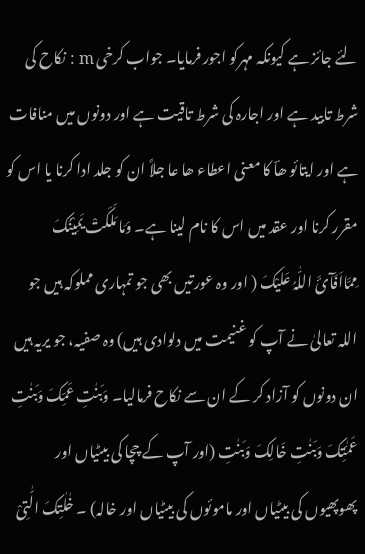لئے جائز ہے کیونکہ مہرکو اجور فرمایا۔ جواب کرخی m : نکاح کی شرط تابید ہے اور اجارہ کی شرط تاقیت ہے اور دونوں میں منافات ہے اور ایتائو ھاؔ کا معنی اعطاء ھا عا جلاً ان کو جلد ادا کرنا یا اس کو مقرر کرنا اور عقد میں اس کا نام لینا ہے۔ وَمَا مَلَکَتْ یَمِیْنُکَ مِمَّااَفَآئَ اللّٰہُ عَلَیْکَ ( اور وہ عورتیں بھی جو تمہاری مملوکہ ہیں جو اللہ تعالیٰ نے آپ کو غنیمت میں دلوادی ہیں) وہ صفیہ، جو یریہ ہیں ان دونوں کو آزاد کر کے ان سے نکاح فرمالیا۔ وَبَنٰتِ عَمِّکَ وَبَنٰتِ عَمّٰتِکَ وَبَنٰتِ خَالِکَ وَبَنٰتِ (اور آپ کے چچا کی بیٹیاں اور پھوپھیوں کی بیٹیاں اور ماموئوں کی بیٹیاں اور خالہ) ۔ خٰلٰتِکَ الّٰتِیْ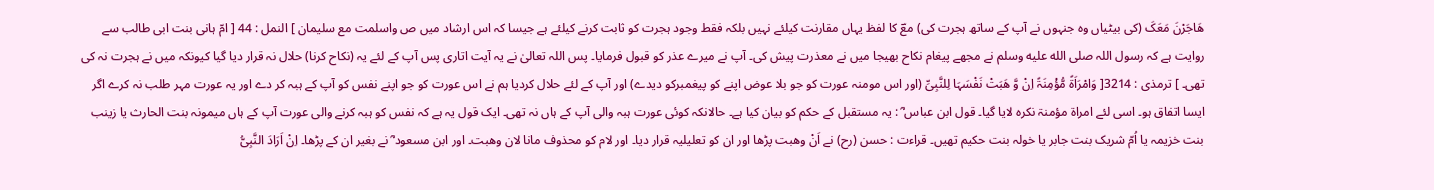ھَاجَرْنَ مَعَکَ (کی بیٹیاں وہ جنہوں نے آپ کے ساتھ ہجرت کی) معؔ کا لفظ یہاں مقارنت کیلئے نہیں بلکہ فقط وجود ہجرت کو ثابت کرنے کیلئے ہے جیسا کہ اس ارشاد میں ص واسلمت مع سلیمان ] النمل : 44 [ امّ ہانی بنت ابی طالب سے روایت ہے کہ رسول اللہ صلى الله عليه وسلم نے مجھے پیغام نکاح بھیجا میں نے معذرت پیش کی۔ آپ نے میرے عذر کو قبول فرمایا۔ پس اللہ تعالیٰ نے یہ آیت اتاری پس آپ کے لئے یہ (نکاح کرنا) حلال نہ قرار دیا گیا کیونکہ میں نے ہجرت نہ کی تھی۔ ] ترمذی : 3214[ وَامْرَاَۃً مُّؤْمِنَۃً اِنْ وَّ ھَبَتْ نَفْسَہَا لِلنَّبِیِّ (اور اس مومنہ عورت کو جو بلا عوض اپنے کو پیغمبرکو دیدے) اور آپ کے لئے حلال کردیا ہم نے اس عورت کو جو اپنے نفس کو آپ کے ہبہ کر دے اور یہ عورت مہر طلب نہ کرے اگر ایسا اتفاق ہو۔ اسی لئے امراۃ مؤمنۃ نکرہ لایا گیا۔ قول ابن عباس ؓ : یہ مستقبل کے حکم کو بیان کیا ہے۔ حالانکہ کوئی عورت ہبہ والی آپ کے ہاں نہ تھی۔ ایک قول یہ ہے کہ نفس کو ہبہ کرنے والی عورت آپ کے ہاں میمونہ بنت الحارث یا زینب بنت خزیمہ یا اُمّ شریک بنت جابر یا خولہ بنت حکیم تھیں۔ قراءت : حسن (رح) نے اَنْ وھبت پڑھا اور ان کو تعلیلیہ قرار دیا۔ اور لام کو محذوف مانا لان وھبت۔ اور ابن مسعود ؓ نے بغیر ان کے پڑھا۔ اِنْ اَرَادَ النَّبِیُّ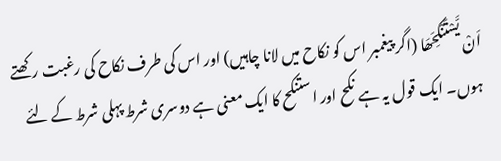اَنْ یَّسْتَنْکِحَھَا (اگر پیغمبر اس کو نکاح میں لانا چاہیں) اور اس کی طرف نکاح کی رغبت رکھتے ہوں۔ ایک قول یہ ہے نکح اور استنکح کا ایک معنی ہے دوسری شرط پہلی شرط کے لئے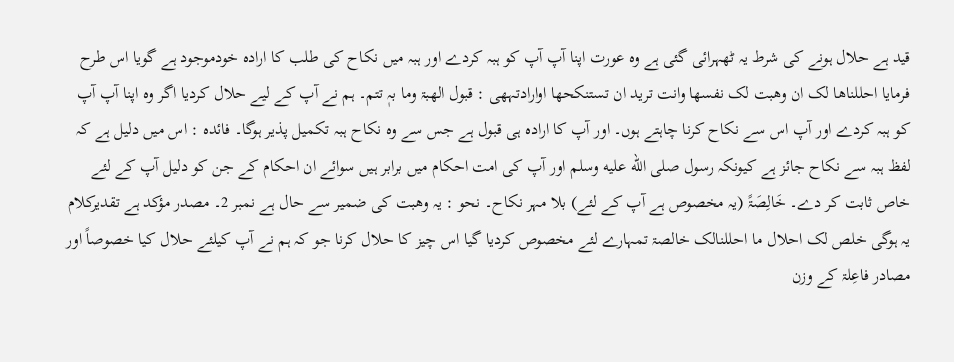قید ہے حلال ہونے کی شرط یہ ٹھہرائی گئی ہے وہ عورت اپنا آپ آپ کو ہبہ کردے اور ہبہ میں نکاح کی طلب کا ارادہ خودموجود ہے گویا اس طرح فرمایا احللناھا لک ان وھبت لک نفسھا وانت ترید ان تستنکحھا اوارادتہھی : قبول الھبۃ وما بہٖ تتم۔ ہم نے آپ کے لیے حلال کردیا اگر وہ اپنا آپ آپ کو ہبہ کردے اور آپ اس سے نکاح کرنا چاہتے ہوں۔ اور آپ کا ارادہ ہی قبول ہے جس سے وہ نکاح ہبہ تکمیل پذیر ہوگا۔ فائدہ : اس میں دلیل ہے کہ لفظ ہبہ سے نکاح جائز ہے کیونکہ رسول صلى الله عليه وسلم اور آپ کی امت احکام میں برابر ہیں سوائے ان احکام کے جن کو دلیل آپ کے لئے خاص ثابت کر دے۔ خَالِصَۃً (یہ مخصوص ہے آپ کے لئے) بلا مہر نکاح۔ نحو : یہ وھبت کی ضمیر سے حال ہے نمبر 2۔ مصدر مؤکد ہے تقدیرکلام یہ ہوگی خلص لک احلال ما احللنالک خالصۃ تمہارے لئے مخصوص کردیا گیا اس چیز کا حلال کرنا جو کہ ہم نے آپ کیلئے حلال کیا خصوصاً اور مصادر فاعِلۃ کے وزن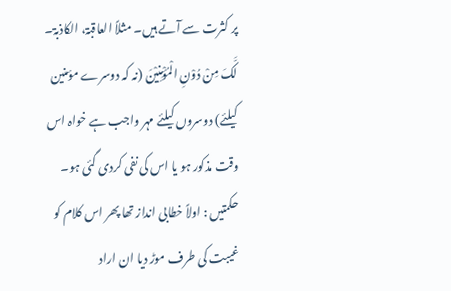پر کثرت سے آتے ہیں۔ مثلاً العاقبۃ، الکاذبۃ۔ لَّکَ مِنْ دُوْنِ الْمُؤْمِنِیْنَ (نہ کہ دوسرے مؤمنین کیلئے) دوسروں کیلئے مہر واجب ہے خواہ اس وقت مذکور ہو یا اس کی نفی کردی گئی ہو۔ حکمتیں : اولاً خطابی انداز تھا پھر اس کلام کو غیبت کی طرف موڑ دیا ان اراد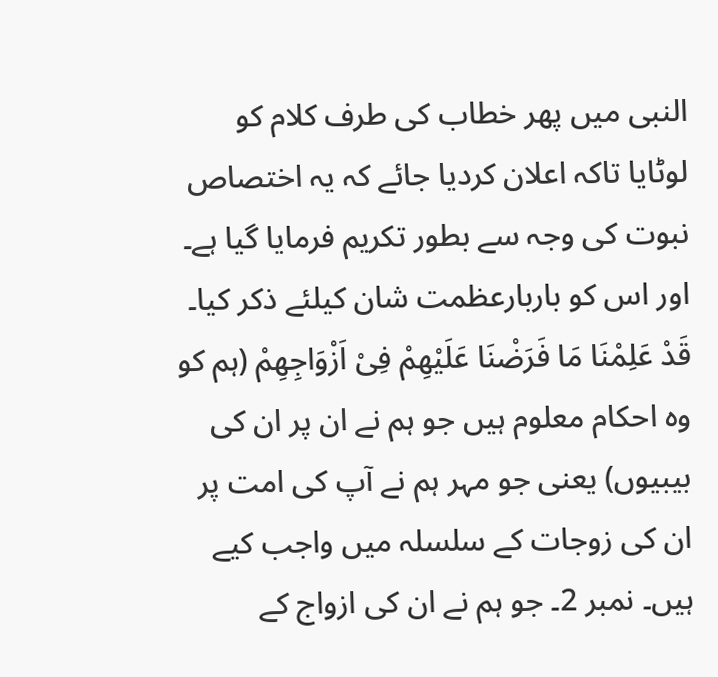النبی میں پھر خطاب کی طرف کلام کو لوٹایا تاکہ اعلان کردیا جائے کہ یہ اختصاص نبوت کی وجہ سے بطور تکریم فرمایا گیا ہے۔ اور اس کو باربارعظمت شان کیلئے ذکر کیا۔ قَدْ عَلِمْنَا مَا فَرَضْنَا عَلَیْھِمْ فِیْ اَزْوَاجِھِمْ (ہم کو وہ احکام معلوم ہیں جو ہم نے ان پر ان کی بیبیوں) یعنی جو مہر ہم نے آپ کی امت پر ان کی زوجات کے سلسلہ میں واجب کیے ہیں۔ نمبر 2۔ جو ہم نے ان کی ازواج کے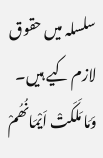سلسلہ میں حقوق لازم کیے ہیں۔ وَمَا مَلَکَتْ اَیْمَانُھُمْ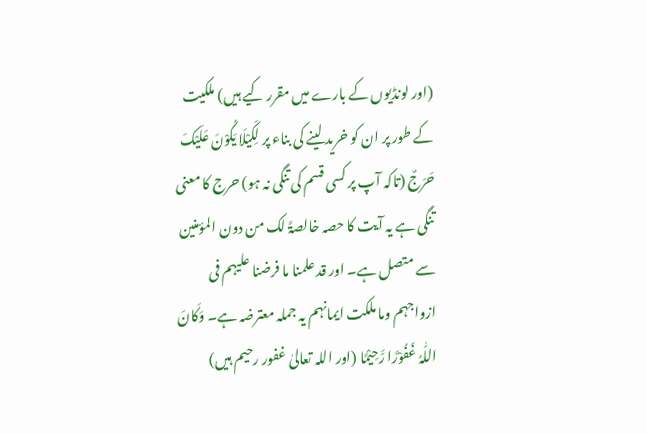(اور لونڈیوں کے بارے میں مقرر کیے ہیں) ملکیت کے طور پر ان کو خرید لینے کی بناء پر لِکَیْلَا یَکُوْنَ عَلَیْکَ حَرَجٌ (تاکہ آپ پر کسی قسم کی تنگی نہ ہو) حرج کا معنی تنگی ہے یہ آیت کا حصہ خالصۃً لک من دون المؤمنین سے متصل ہے۔ اور قد علمنا ما فرضنا علیہم فی ازواجہم وما ملکت ایمانہم یہ جملہ معترضہ ہے۔ وَکَانَ اللّٰہُ غَفُوْرًا رَّحِیْمًا (اور اللہ تعالیٰ غفور رحیم ہیں)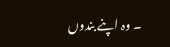۔ وہ اپنے بندوں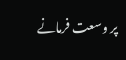پر وسعت فرمانے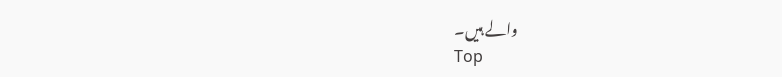والے ہیں۔
Top